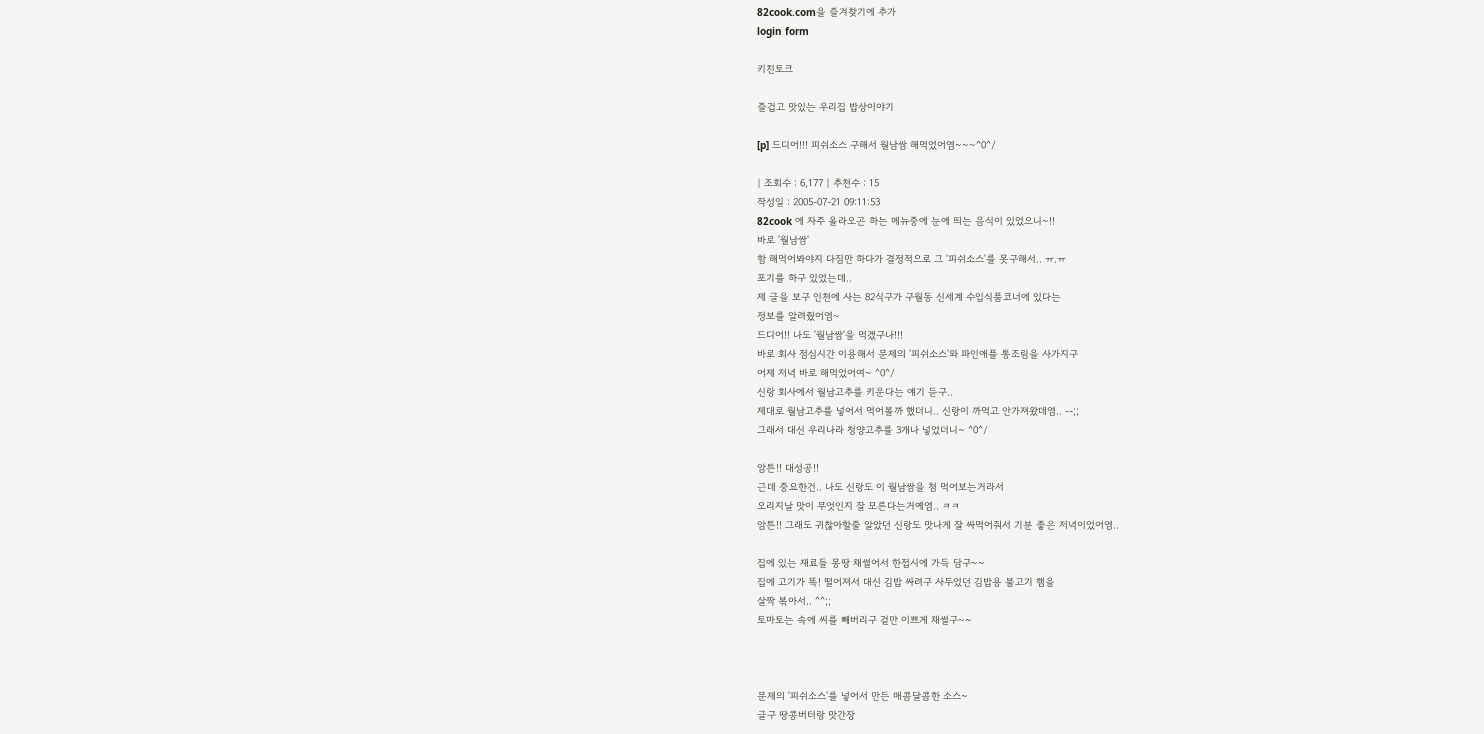82cook.com을 즐겨찾기에 추가
login form

키친토크

즐겁고 맛있는 우리집 밥상이야기

[p] 드디어!!! 피쉬소스 구해서 월남쌈 해먹었어염~~~^0^/

| 조회수 : 6,177 | 추천수 : 15
작성일 : 2005-07-21 09:11:53
82cook 에 자주 올라오곤 하는 메뉴중에 눈에 띄는 음식이 있었으니~!!
바로 '월남쌈'
함 해먹어봐야지 다짐만 하다가 결정적으로 그 '피쉬소스'를 못구해서.. ㅠ.ㅠ
포기를 하구 있었는데..
제 글을 보구 인천에 사는 82식구가 구월동 신세계 수입식품코너에 있다는
정보를 알려줬어염~
드디어!! 나도 '월남쌈'을 먹겠구나!!!
바로 회사 점심시간 이용해서 문제의 '피쉬소스'와 파인애플 통조림을 사가지구
어제 저녁 바로 해먹었어여~ ^0^/
신랑 회사에서 월남고추를 키운다는 얘기 듣구..
제대로 월남고추를 넣어서 먹어볼까 했더니.. 신랑이 까먹고 안가져왔데염.. --;;
그래서 대신 우리나라 청양고추를 3개나 넣었더니~ ^0^/

암튼!! 대성공!!
근데 중요한건.. 나도 신랑도 이 월남쌈을 첨 먹어보는거라서
오리지날 맛이 무엇인지 잘 모른다는거예염.. ㅋㅋ
암튼!! 그래도 귀찮아할줄 알았던 신랑도 맛나게 잘 싸먹어줘서 기분 좋은 저녁이었어염..

집에 있는 재료들 몽땅 채썰어서 한접시에 가득 담구~~
집에 고기가 똑! 떨어져서 대신 김밥 싸려구 사두었던 김밥용 불고기 햄을
살짝 볶아서.. ^^;;
토마토는 속에 씨를 빼버리구 겉만 이쁘게 채썰구~~



문제의 '피쉬소스'를 넣어서 만든 매콤달콤한 소스~
글구 땅콩버터랑 맛간장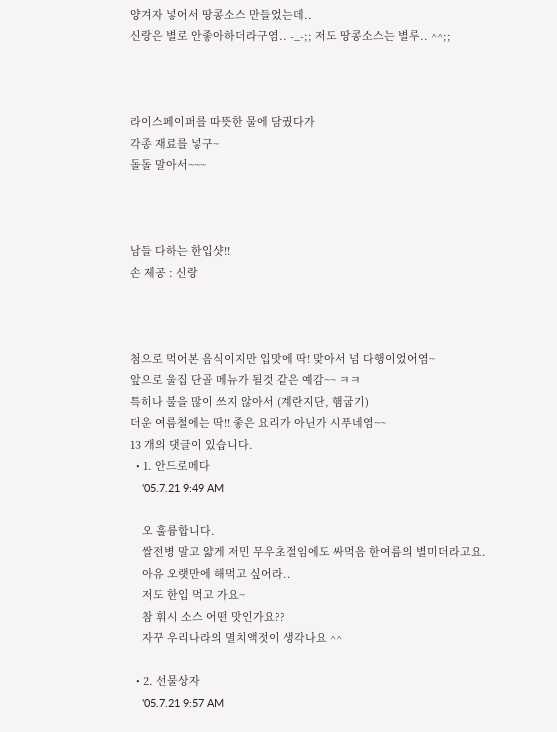양겨자 넣어서 땅콩소스 만들었는데..
신랑은 별로 안좋아하더라구염.. -_-;; 저도 땅콩소스는 별루.. ^^;;



라이스페이퍼를 따뜻한 물에 담궜다가
각종 재료를 넣구~
돌돌 말아서~~~



남들 다하는 한입샷!!
손 제공 : 신랑



첨으로 먹어본 음식이지만 입맛에 딱! 맞아서 넘 다행이었어염~
앞으로 울집 단골 메뉴가 될것 같은 예감~~ ㅋㅋ
특히나 불을 많이 쓰지 않아서 (계란지단, 햄굽기)
더운 여름철에는 딱!! 좋은 요리가 아닌가 시푸네염~~
13 개의 댓글이 있습니다.
  • 1. 안드로메다
    '05.7.21 9:49 AM

    오 훌륭합니다.
    쌀전병 말고 얇게 저민 무우초절임에도 싸먹음 한여름의 별미더라고요.
    아유 오랫만에 해먹고 싶어라..
    저도 한입 먹고 가요~
    참 휘시 소스 어떤 맛인가요??
    자꾸 우리나라의 멸치액젓이 생각나요 ^^

  • 2. 선물상자
    '05.7.21 9:57 AM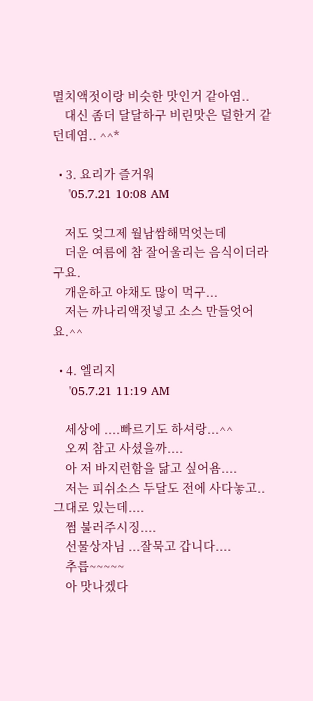멸치액젓이랑 비슷한 맛인거 같아염..
    대신 좀더 달달하구 비린맛은 덜한거 같던데염.. ^^*

  • 3. 요리가 즐거워
    '05.7.21 10:08 AM

    저도 엊그제 월남쌈해먹엇는데
    더운 여름에 참 잘어울리는 음식이더라구요.
    개운하고 야채도 많이 먹구...
    저는 까나리액젓넣고 소스 만들엇어요.^^

  • 4. 엘리지
    '05.7.21 11:19 AM

    세상에 ....빠르기도 하셔랑...^^
    오찌 참고 사셨을까....
    아 저 바지런함을 닮고 싶어욤....
    저는 피쉬소스 두달도 전에 사다놓고..그대로 있는데....
    쩜 불러주시징....
    선물상자님 ...잘묵고 갑니다....
    추릅~~~~~
    아 맛나겠다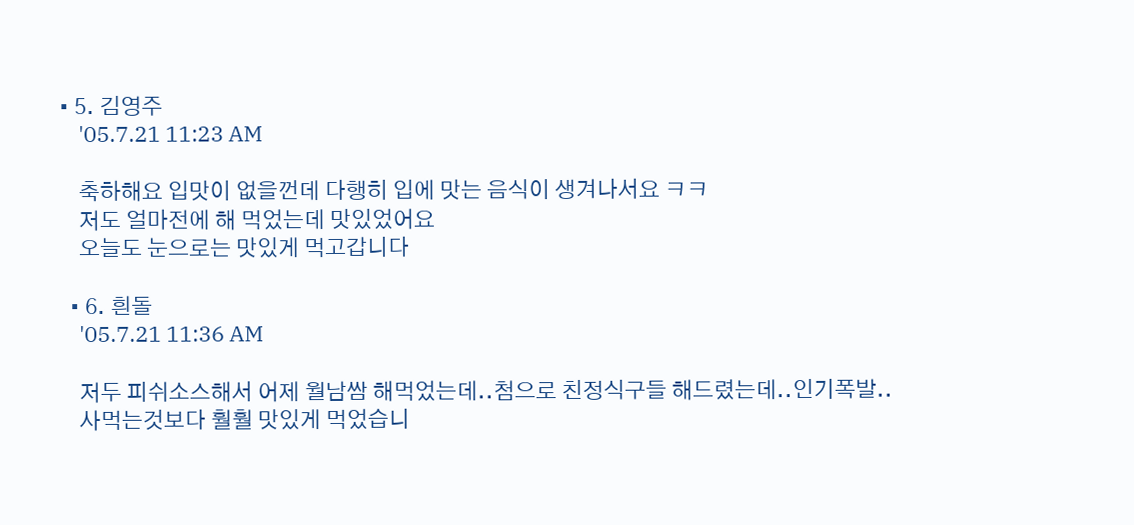• 5. 김영주
    '05.7.21 11:23 AM

    축하해요 입맛이 없을껀데 다행히 입에 맛는 음식이 생겨나서요 ㅋㅋ
    저도 얼마전에 해 먹었는데 맛있었어요
    오늘도 눈으로는 맛있게 먹고갑니다

  • 6. 흰돌
    '05.7.21 11:36 AM

    저두 피쉬소스해서 어제 월남쌈 해먹었는데..첨으로 친정식구들 해드렸는데..인기폭발..
    사먹는것보다 훨훨 맛있게 먹었습니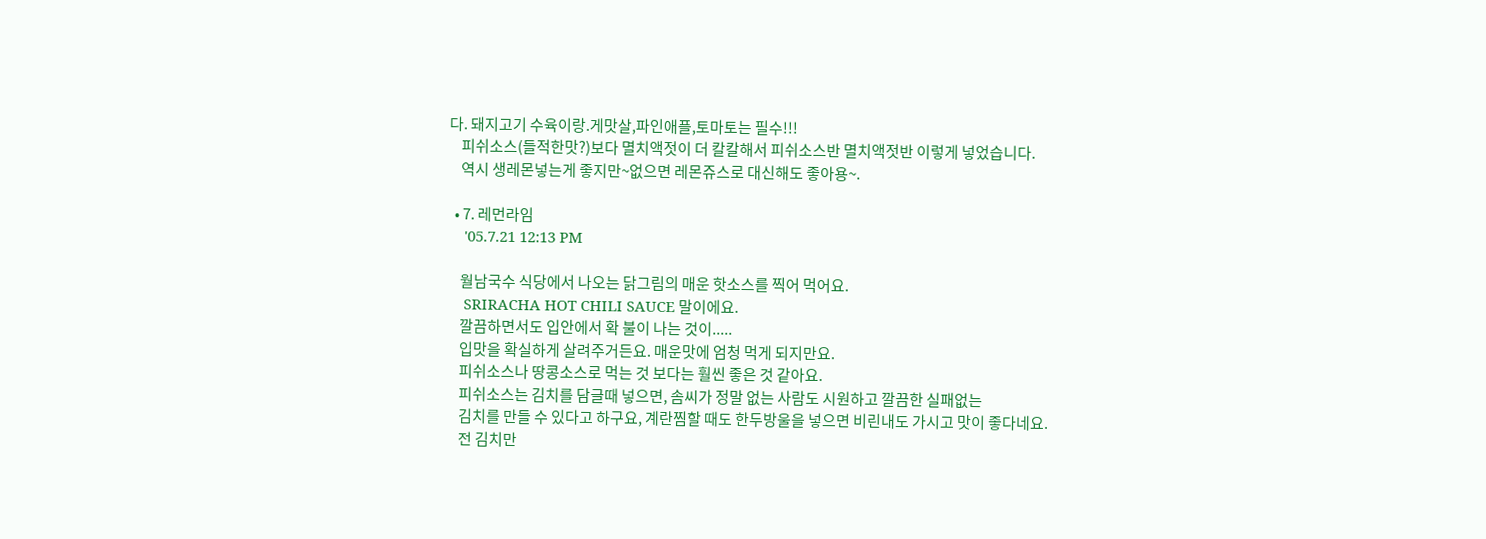다. 돼지고기 수육이랑.게맛살,파인애플,토마토는 필수!!!
    피쉬소스(들적한맛?)보다 멸치액젓이 더 칼칼해서 피쉬소스반 멸치액젓반 이렇게 넣었습니다.
    역시 생레몬넣는게 좋지만~없으면 레몬쥬스로 대신해도 좋아용~.

  • 7. 레먼라임
    '05.7.21 12:13 PM

    월남국수 식당에서 나오는 닭그림의 매운 핫소스를 찍어 먹어요.
    SRIRACHA HOT CHILI SAUCE 말이에요.
    깔끔하면서도 입안에서 확 불이 나는 것이.....
    입맛을 확실하게 살려주거든요. 매운맛에 엄청 먹게 되지만요.
    피쉬소스나 땅콩소스로 먹는 것 보다는 훨씬 좋은 것 같아요.
    피쉬소스는 김치를 담글때 넣으면, 솜씨가 정말 없는 사람도 시원하고 깔끔한 실패없는
    김치를 만들 수 있다고 하구요, 계란찜할 때도 한두방울을 넣으면 비린내도 가시고 맛이 좋다네요.
    전 김치만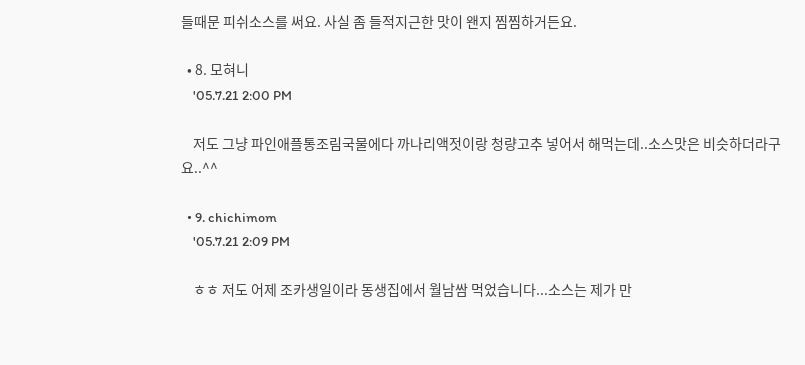들때문 피쉬소스를 써요. 사실 좀 들적지근한 맛이 왠지 찜찜하거든요.

  • 8. 모혀니
    '05.7.21 2:00 PM

    저도 그냥 파인애플통조림국물에다 까나리액젓이랑 청량고추 넣어서 해먹는데..소스맛은 비슷하더라구요..^^

  • 9. chichimom
    '05.7.21 2:09 PM

    ㅎㅎ 저도 어제 조카생일이라 동생집에서 월남쌈 먹었습니다...소스는 제가 만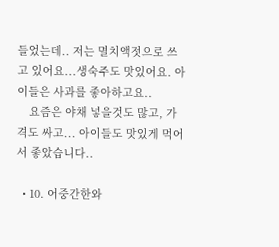들었는데.. 저는 멸치액젓으로 쓰고 있어요...생숙주도 맛있어요. 아이들은 사과를 좋아하고요..
    요즘은 야채 넣을것도 많고, 가격도 싸고... 아이들도 맛있게 먹어서 좋았습니다..

  • 10. 어중간한와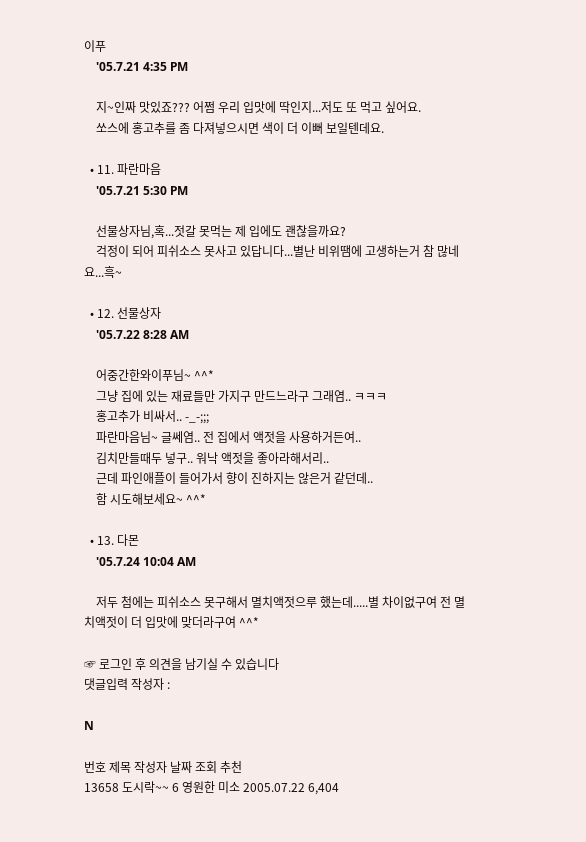이푸
    '05.7.21 4:35 PM

    지~인짜 맛있죠??? 어쩜 우리 입맛에 딱인지...저도 또 먹고 싶어요.
    쏘스에 홍고추를 좀 다져넣으시면 색이 더 이뻐 보일텐데요.

  • 11. 파란마음
    '05.7.21 5:30 PM

    선물상자님,혹...젓갈 못먹는 제 입에도 괜찮을까요?
    걱정이 되어 피쉬소스 못사고 있답니다...별난 비위땜에 고생하는거 참 많네요...흑~

  • 12. 선물상자
    '05.7.22 8:28 AM

    어중간한와이푸님~ ^^*
    그냥 집에 있는 재료들만 가지구 만드느라구 그래염.. ㅋㅋㅋ
    홍고추가 비싸서.. -_-;;;
    파란마음님~ 글쎄염.. 전 집에서 액젓을 사용하거든여..
    김치만들때두 넣구.. 워낙 액젓을 좋아라해서리..
    근데 파인애플이 들어가서 향이 진하지는 않은거 같던데..
    함 시도해보세요~ ^^*

  • 13. 다몬
    '05.7.24 10:04 AM

    저두 첨에는 피쉬소스 못구해서 멸치액젓으루 했는데.....별 차이없구여 전 멸치액젓이 더 입맛에 맞더라구여 ^^*

☞ 로그인 후 의견을 남기실 수 있습니다
댓글입력 작성자 :

N

번호 제목 작성자 날짜 조회 추천
13658 도시락~~ 6 영원한 미소 2005.07.22 6,404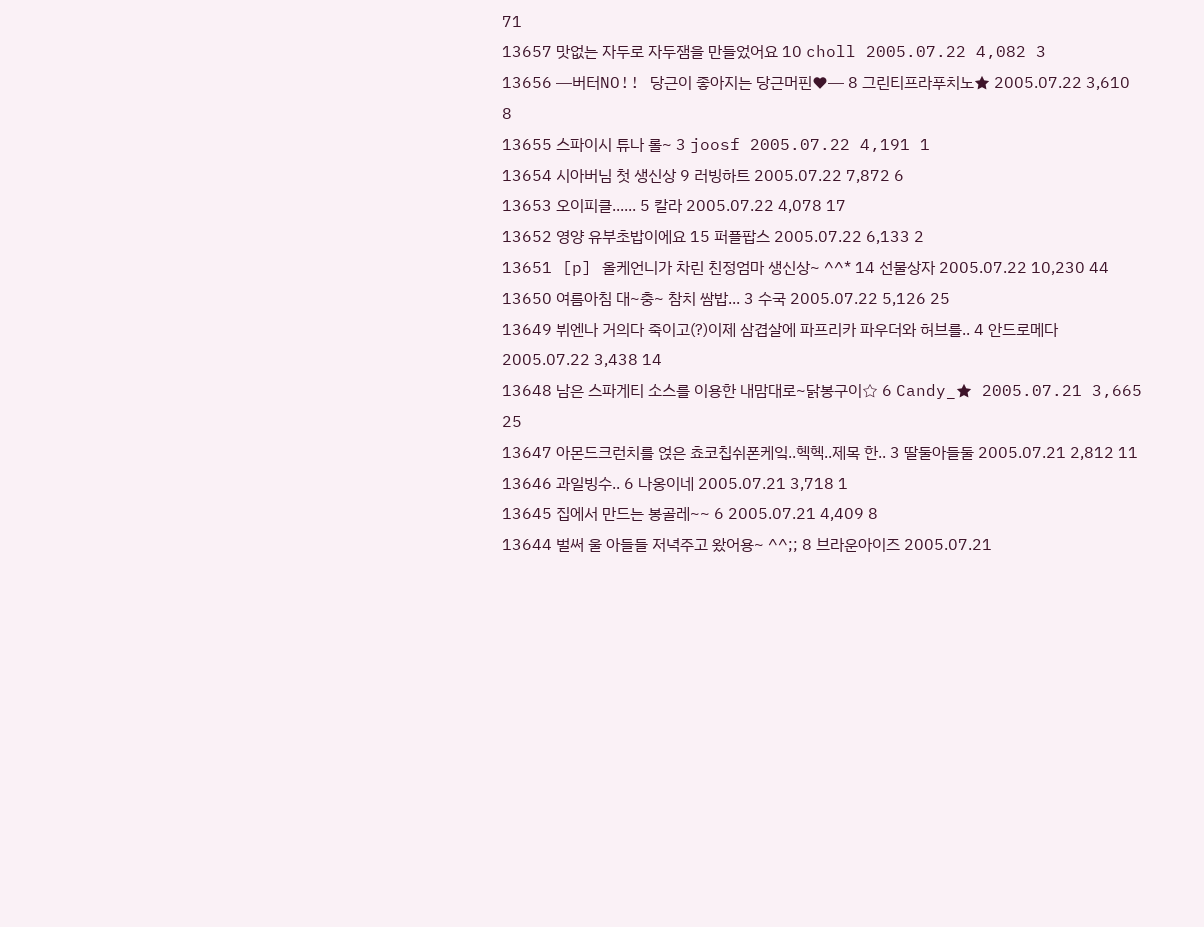71
13657 맛없는 자두로 자두잼을 만들었어요 10 choll 2005.07.22 4,082 3
13656 ━버터NO!! 당근이 좋아지는 당근머핀♥━ 8 그린티프라푸치노★ 2005.07.22 3,610 8
13655 스파이시 튜나 롤~ 3 joosf 2005.07.22 4,191 1
13654 시아버님 첫 생신상 9 러빙하트 2005.07.22 7,872 6
13653 오이피클...... 5 칼라 2005.07.22 4,078 17
13652 영양 유부초밥이에요 15 퍼플팝스 2005.07.22 6,133 2
13651 [p] 올케언니가 차린 친정엄마 생신상~ ^^* 14 선물상자 2005.07.22 10,230 44
13650 여름아침 대~충~ 참치 쌈밥... 3 수국 2005.07.22 5,126 25
13649 뷔엔나 거의다 죽이고(?)이제 삼겹살에 파프리카 파우더와 허브를.. 4 안드로메다 2005.07.22 3,438 14
13648 남은 스파게티 소스를 이용한 내맘대로~닭봉구이☆ 6 Candy_★ 2005.07.21 3,665 25
13647 아몬드크런치를 얹은 쵸코칩쉬폰케잌..헥헥..제목 한.. 3 딸둘아들둘 2005.07.21 2,812 11
13646 과일빙수.. 6 나옹이네 2005.07.21 3,718 1
13645 집에서 만드는 봉골레~~ 6 2005.07.21 4,409 8
13644 벌써 울 아들들 저녁주고 왔어용~ ^^;; 8 브라운아이즈 2005.07.21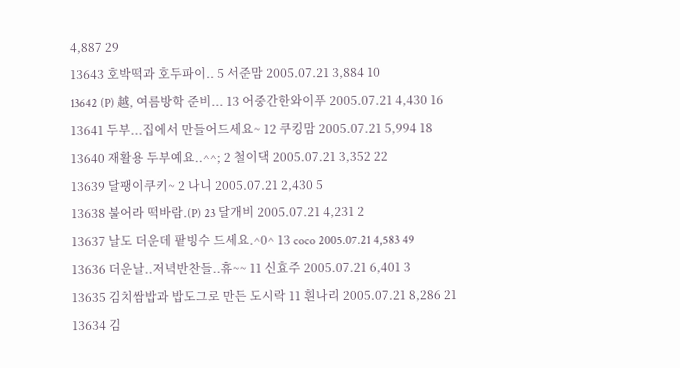4,887 29
13643 호박떡과 호두파이.. 5 서준맘 2005.07.21 3,884 10
13642 (P) 越, 여름방학 준비... 13 어중간한와이푸 2005.07.21 4,430 16
13641 두부...집에서 만들어드세요~ 12 쿠킹맘 2005.07.21 5,994 18
13640 재활용 두부예요..^^; 2 철이댁 2005.07.21 3,352 22
13639 달팽이쿠키~ 2 나니 2005.07.21 2,430 5
13638 불어라 떡바람.(P) 23 달개비 2005.07.21 4,231 2
13637 날도 더운데 팥빙수 드세요.^0^ 13 coco 2005.07.21 4,583 49
13636 더운날..저녁반찬들..휴~~ 11 신효주 2005.07.21 6,401 3
13635 김치쌈밥과 밥도그로 만든 도시락 11 흰나리 2005.07.21 8,286 21
13634 김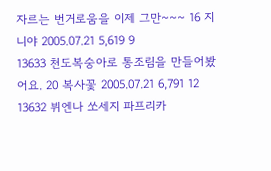자르는 번거로움을 이제 그만~~~ 16 지니야 2005.07.21 5,619 9
13633 천도복숭아로 통조림을 만들어봤어요. 20 복사꽃 2005.07.21 6,791 12
13632 뷔엔나 쏘세지 파프리카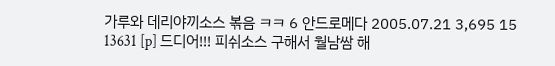가루와 데리야끼소스 볶음 ㅋㅋ 6 안드로메다 2005.07.21 3,695 15
13631 [p] 드디어!!! 피쉬소스 구해서 월남쌈 해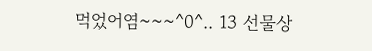먹었어염~~~^0^.. 13 선물상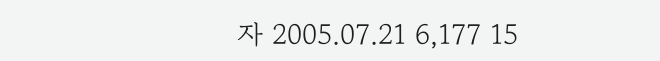자 2005.07.21 6,177 15